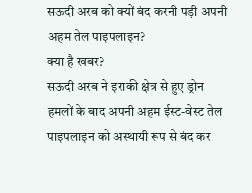सऊदी अरब को क्यों बंद करनी पड़ी अपनी अहम तेल पाइपलाइन?
क्या है खबर?
सऊदी अरब ने इराकी क्षेत्र से हुए ड्रोन हमलों के बाद अपनी अहम ईस्ट-वेस्ट तेल पाइपलाइन को अस्थायी रूप से बंद कर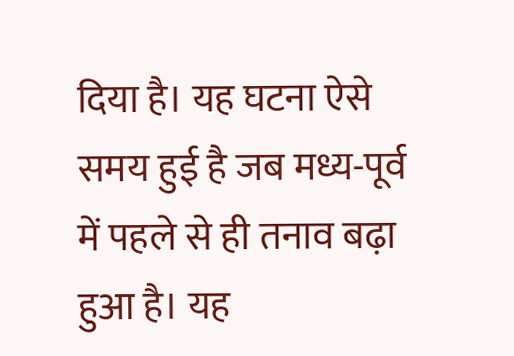दिया है। यह घटना ऐसे समय हुई है जब मध्य-पूर्व में पहले से ही तनाव बढ़ा हुआ है। यह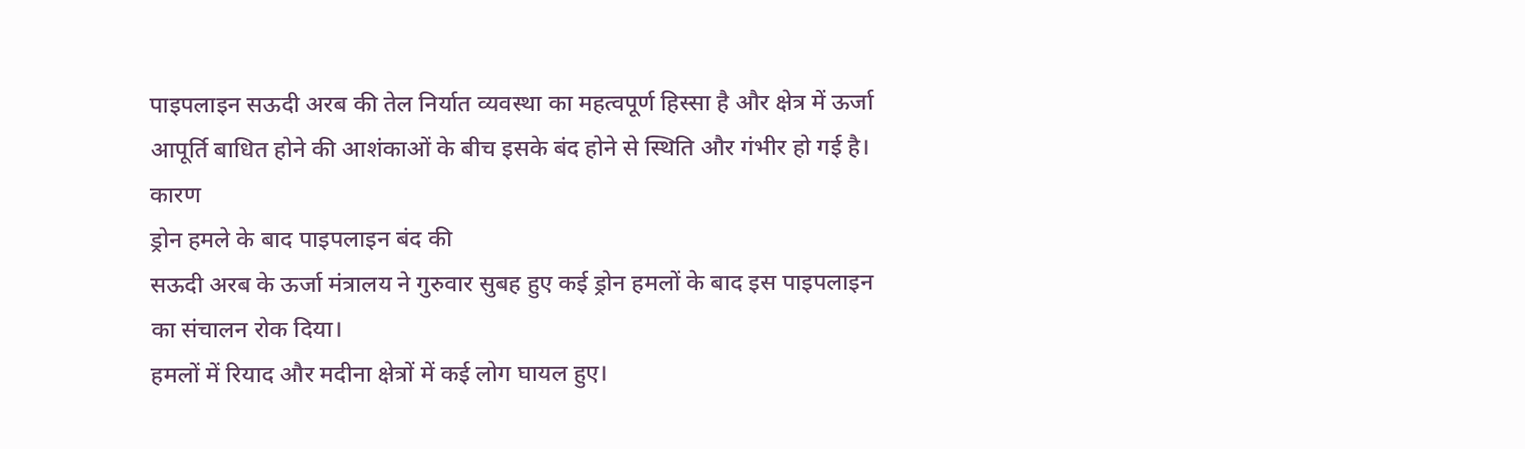पाइपलाइन सऊदी अरब की तेल निर्यात व्यवस्था का महत्वपूर्ण हिस्सा है और क्षेत्र में ऊर्जा आपूर्ति बाधित होने की आशंकाओं के बीच इसके बंद होने से स्थिति और गंभीर हो गई है।
कारण
ड्रोन हमले के बाद पाइपलाइन बंद की
सऊदी अरब के ऊर्जा मंत्रालय ने गुरुवार सुबह हुए कई ड्रोन हमलों के बाद इस पाइपलाइन का संचालन रोक दिया।
हमलों में रियाद और मदीना क्षेत्रों में कई लोग घायल हुए।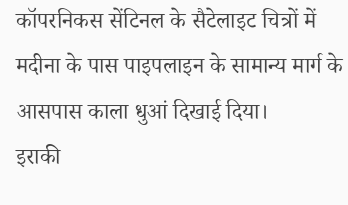कॉपरनिकस सेंटिनल के सैटेलाइट चित्रों में मदीना के पास पाइपलाइन के सामान्य मार्ग के आसपास काला धुआं दिखाई दिया।
इराकी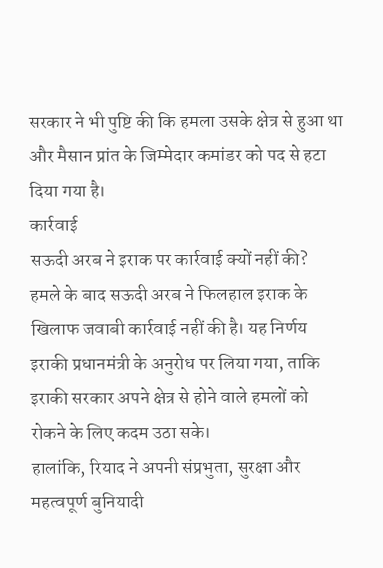सरकार ने भी पुष्टि की कि हमला उसके क्षेत्र से हुआ था और मैसान प्रांत के जिम्मेदार कमांडर को पद से हटा दिया गया है।
कार्रवाई
सऊदी अरब ने इराक पर कार्रवाई क्यों नहीं की?
हमले के बाद सऊदी अरब ने फिलहाल इराक के खिलाफ जवाबी कार्रवाई नहीं की है। यह निर्णय इराकी प्रधानमंत्री के अनुरोध पर लिया गया, ताकि इराकी सरकार अपने क्षेत्र से होने वाले हमलों को रोकने के लिए कदम उठा सके।
हालांकि, रियाद ने अपनी संप्रभुता, सुरक्षा और महत्वपूर्ण बुनियादी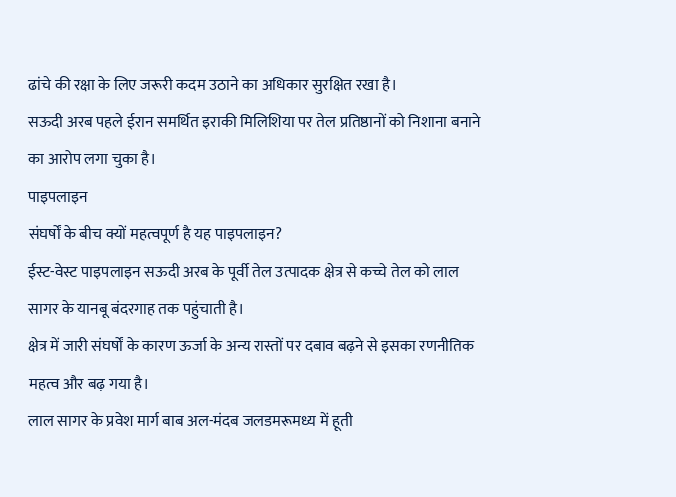ढांचे की रक्षा के लिए जरूरी कदम उठाने का अधिकार सुरक्षित रखा है।
सऊदी अरब पहले ईरान समर्थित इराकी मिलिशिया पर तेल प्रतिष्ठानों को निशाना बनाने का आरोप लगा चुका है।
पाइपलाइन
संघर्षों के बीच क्यों महत्वपूर्ण है यह पाइपलाइन?
ईस्ट-वेस्ट पाइपलाइन सऊदी अरब के पूर्वी तेल उत्पादक क्षेत्र से कच्चे तेल को लाल सागर के यानबू बंदरगाह तक पहुंचाती है।
क्षेत्र में जारी संघर्षों के कारण ऊर्जा के अन्य रास्तों पर दबाव बढ़ने से इसका रणनीतिक महत्व और बढ़ गया है।
लाल सागर के प्रवेश मार्ग बाब अल-मंदब जलडमरूमध्य में हूती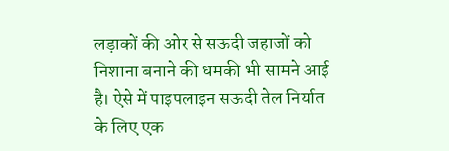लड़ाकों की ओर से सऊदी जहाजों को निशाना बनाने की धमकी भी सामने आई है। ऐसे में पाइपलाइन सऊदी तेल निर्यात के लिए एक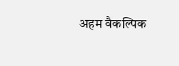अहम वैकल्पिक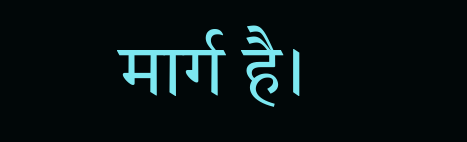मार्ग है।